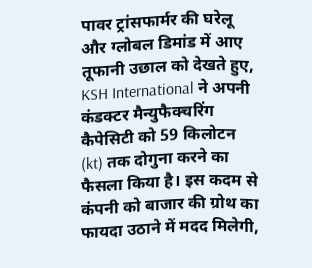पावर ट्रांसफार्मर की घरेलू और ग्लोबल डिमांड में आए तूफानी उछाल को देखते हुए, KSH International ने अपनी कंडक्टर मैन्युफैक्चरिंग कैपेसिटी को 59 किलोटन (kt) तक दोगुना करने का फैसला किया है। इस कदम से कंपनी को बाजार की ग्रोथ का फायदा उठाने में मदद मिलेगी,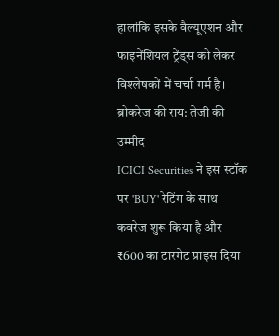हालांकि इसके वैल्यूएशन और फाइनेंशियल ट्रेंड्स को लेकर विश्लेषकों में चर्चा गर्म है।
ब्रोकरेज की राय: तेजी की उम्मीद
ICICI Securities ने इस स्टॉक पर 'BUY' रेटिंग के साथ कवरेज शुरू किया है और ₹600 का टारगेट प्राइस दिया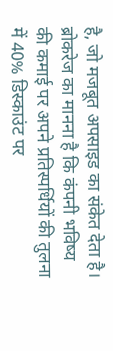है, जो मजबूत अपसाइड का संकेत देता है। ब्रोकरेज का मानना है कि कंपनी भविष्य की कमाई पर अपने प्रतिस्पर्धियों की तुलना में 40% डिस्काउंट पर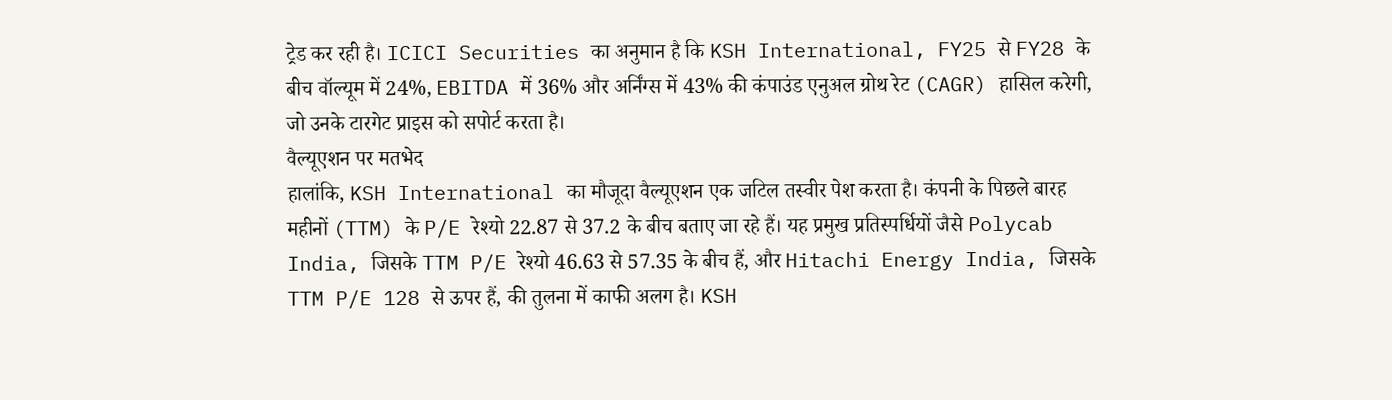ट्रेड कर रही है। ICICI Securities का अनुमान है कि KSH International, FY25 से FY28 के बीच वॉल्यूम में 24%, EBITDA में 36% और अर्निंग्स में 43% की कंपाउंड एनुअल ग्रोथ रेट (CAGR) हासिल करेगी, जो उनके टारगेट प्राइस को सपोर्ट करता है।
वैल्यूएशन पर मतभेद
हालांकि, KSH International का मौजूदा वैल्यूएशन एक जटिल तस्वीर पेश करता है। कंपनी के पिछले बारह महीनों (TTM) के P/E रेश्यो 22.87 से 37.2 के बीच बताए जा रहे हैं। यह प्रमुख प्रतिस्पर्धियों जैसे Polycab India, जिसके TTM P/E रेश्यो 46.63 से 57.35 के बीच हैं, और Hitachi Energy India, जिसके TTM P/E 128 से ऊपर हैं, की तुलना में काफी अलग है। KSH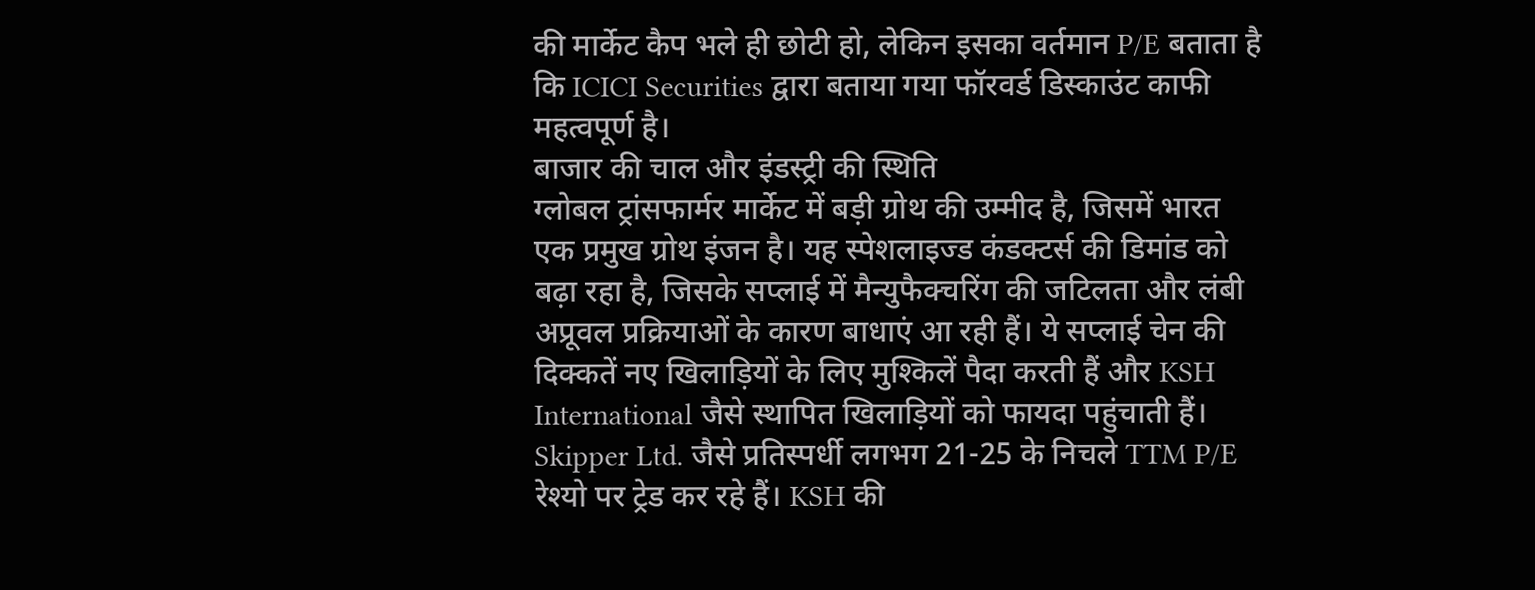की मार्केट कैप भले ही छोटी हो, लेकिन इसका वर्तमान P/E बताता है कि ICICI Securities द्वारा बताया गया फॉरवर्ड डिस्काउंट काफी महत्वपूर्ण है।
बाजार की चाल और इंडस्ट्री की स्थिति
ग्लोबल ट्रांसफार्मर मार्केट में बड़ी ग्रोथ की उम्मीद है, जिसमें भारत एक प्रमुख ग्रोथ इंजन है। यह स्पेशलाइज्ड कंडक्टर्स की डिमांड को बढ़ा रहा है, जिसके सप्लाई में मैन्युफैक्चरिंग की जटिलता और लंबी अप्रूवल प्रक्रियाओं के कारण बाधाएं आ रही हैं। ये सप्लाई चेन की दिक्कतें नए खिलाड़ियों के लिए मुश्किलें पैदा करती हैं और KSH International जैसे स्थापित खिलाड़ियों को फायदा पहुंचाती हैं। Skipper Ltd. जैसे प्रतिस्पर्धी लगभग 21-25 के निचले TTM P/E रेश्यो पर ट्रेड कर रहे हैं। KSH की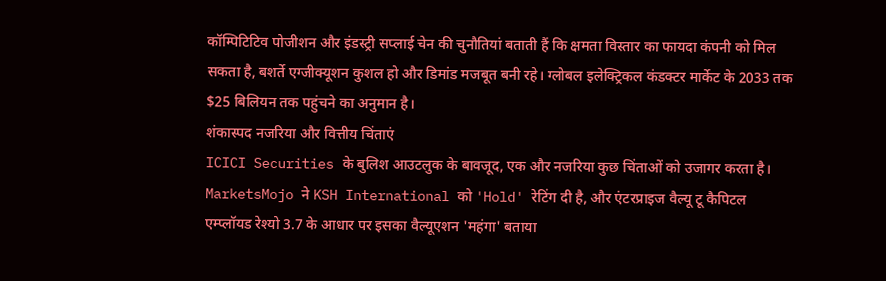कॉम्पिटिटिव पोजीशन और इंडस्ट्री सप्लाई चेन की चुनौतियां बताती हैं कि क्षमता विस्तार का फायदा कंपनी को मिल सकता है, बशर्ते एग्जीक्यूशन कुशल हो और डिमांड मजबूत बनी रहे। ग्लोबल इलेक्ट्रिकल कंडक्टर मार्केट के 2033 तक $25 बिलियन तक पहुंचने का अनुमान है।
शंकास्पद नजरिया और वित्तीय चिंताएं
ICICI Securities के बुलिश आउटलुक के बावजूद, एक और नजरिया कुछ चिंताओं को उजागर करता है। MarketsMojo ने KSH International को 'Hold' रेटिंग दी है, और एंटरप्राइज वैल्यू टू कैपिटल एम्प्लॉयड रेश्यो 3.7 के आधार पर इसका वैल्यूएशन 'महंगा' बताया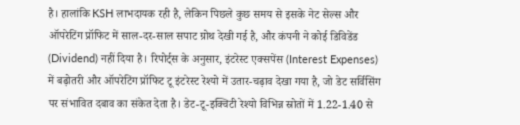है। हालांकि KSH लाभदायक रही है, लेकिन पिछले कुछ समय से इसके नेट सेल्स और ऑपरेटिंग प्रॉफिट में साल-दर-साल सपाट ग्रोथ देखी गई है, और कंपनी ने कोई डिविडेंड (Dividend) नहीं दिया है। रिपोर्ट्स के अनुसार, इंटरेस्ट एक्सपेंस (Interest Expenses) में बढ़ोतरी और ऑपरेटिंग प्रॉफिट टू इंटरेस्ट रेश्यो में उतार-चढ़ाव देखा गया है, जो डेट सर्विसिंग पर संभावित दबाव का संकेत देता है। डेट-टू-इक्विटी रेश्यो विभिन्न स्रोतों में 1.22-1.40 से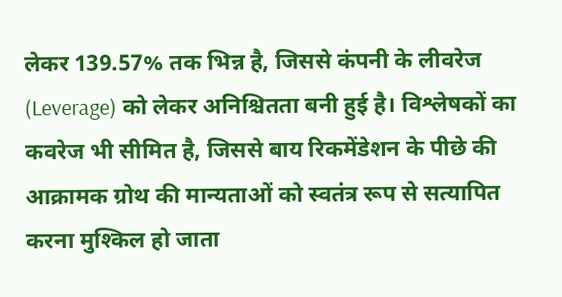लेकर 139.57% तक भिन्न है, जिससे कंपनी के लीवरेज (Leverage) को लेकर अनिश्चितता बनी हुई है। विश्लेषकों का कवरेज भी सीमित है, जिससे बाय रिकमेंडेशन के पीछे की आक्रामक ग्रोथ की मान्यताओं को स्वतंत्र रूप से सत्यापित करना मुश्किल हो जाता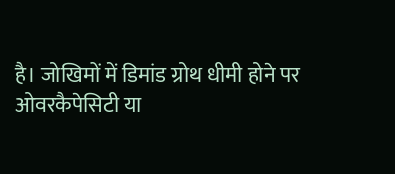है। जोखिमों में डिमांड ग्रोथ धीमी होने पर ओवरकैपेसिटी या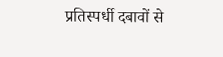प्रतिस्पर्धी दबावों से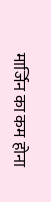मार्जिन का कम होना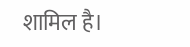शामिल है।